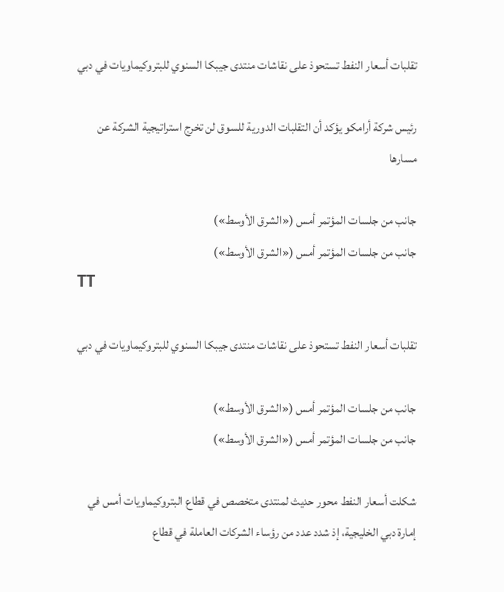تقلبات أسعار النفط تستحوذ على نقاشات منتدى جيبكا السنوي للبتروكيماويات في دبي

رئيس شركة أرامكو يؤكد أن التقلبات الدورية للسوق لن تخرج استراتيجية الشركة عن مسارها

جانب من جلسات المؤتمر أمس («الشرق الأوسط»)
جانب من جلسات المؤتمر أمس («الشرق الأوسط»)
TT

تقلبات أسعار النفط تستحوذ على نقاشات منتدى جيبكا السنوي للبتروكيماويات في دبي

جانب من جلسات المؤتمر أمس («الشرق الأوسط»)
جانب من جلسات المؤتمر أمس («الشرق الأوسط»)

شكلت أسعار النفط محور حديث لمنتدى متخصص في قطاع البتروكيماويات أمس في إمارة دبي الخليجية، إذ شدد عدد من رؤساء الشركات العاملة في قطاع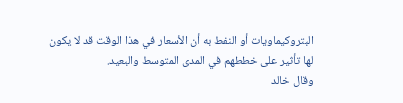البتروكيماويات أو النفط به أن الأسعار في هذا الوقت قد لا يكون لها تأثير على خططهم في المدى المتوسط والبعيد.
وقال خالد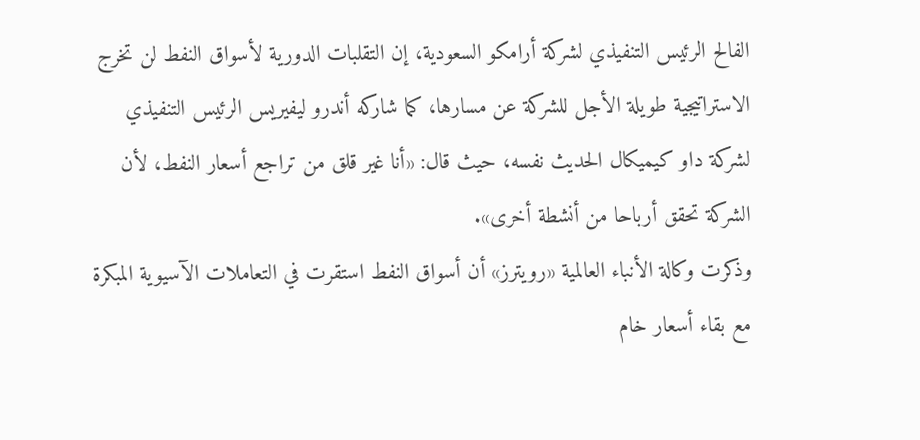الفالح الرئيس التنفيذي لشركة أرامكو السعودية، إن التقلبات الدورية لأسواق النفط لن تخرج الاستراتيجية طويلة الأجل للشركة عن مسارها، كما شاركه أندرو ليفيريس الرئيس التنفيذي لشركة داو كيميكال الحديث نفسه، حيث قال: «أنا غير قلق من تراجع أسعار النفط، لأن الشركة تحقق أرباحا من أنشطة أخرى».
وذكرت وكالة الأنباء العالمية «رويترز» أن أسواق النفط استقرت في التعاملات الآسيوية المبكرة مع بقاء أسعار خام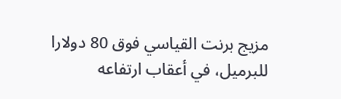مزيج برنت القياسي فوق 80 دولارا للبرميل، في أعقاب ارتفاعه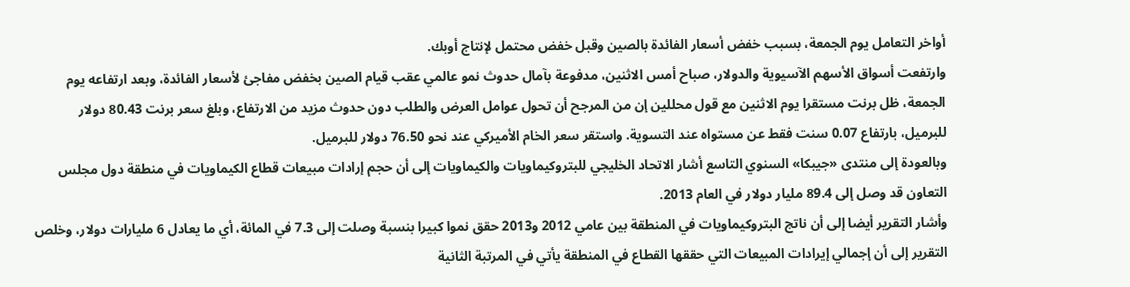أواخر التعامل يوم الجمعة، بسبب خفض أسعار الفائدة بالصين وقبل خفض محتمل لإنتاج أوبك.
وارتفعت أسواق الأسهم الآسيوية والدولار، صباح أمس الاثنين، مدفوعة بآمال حدوث نمو عالمي عقب قيام الصين بخفض مفاجئ لأسعار الفائدة، وبعد ارتفاعه يوم الجمعة، ظل برنت مستقرا يوم الاثنين مع قول محللين إن من المرجح أن تحول عوامل العرض والطلب دون حدوث مزيد من الارتفاع، وبلغ سعر برنت 80.43 دولار للبرميل، بارتفاع 0.07 سنت فقط عن مستواه عند التسوية. واستقر سعر الخام الأميركي عند نحو 76.50 دولار للبرميل.
وبالعودة إلى منتدى «جيبكا» السنوي التاسع أشار الاتحاد الخليجي للبتروكيماويات والكيماويات إلى أن حجم إرادات مبيعات قطاع الكيماويات في منطقة دول مجلس التعاون قد وصل إلى 89.4 مليار دولار في العام 2013.
وأشار التقرير أيضا إلى أن ناتج البتروكيماويات في المنطقة بين عامي 2012 و2013 حقق نموا كبيرا بنسبة وصلت إلى 7.3 في المائة، أي ما يعادل 6 مليارات دولار، وخلص التقرير إلى أن إجمالي إيرادات المبيعات التي حققها القطاع في المنطقة يأتي في المرتبة الثانية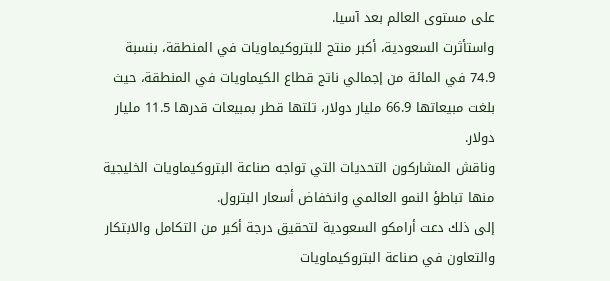على مستوى العالم بعد آسيا.
واستأثرت السعودية، أكبر منتج للبتروكيماويات في المنطقة، بنسبة 74.9 في المائة من إجمالي ناتج قطاع الكيماويات في المنطقة، حيث بلغت مبيعاتها 66.9 مليار دولار، تلتها قطر بمبيعات قدرها 11.5 مليار دولار.
وناقش المشاركون التحديات التي تواجه صناعة البتروكيماويات الخليجية منها تباطؤ النمو العالمي وانخفاض أسعار البترول.
إلى ذلك دعت أرامكو السعودية لتحقيق درجة أكبر من التكامل والابتكار والتعاون في صناعة البتروكيماويات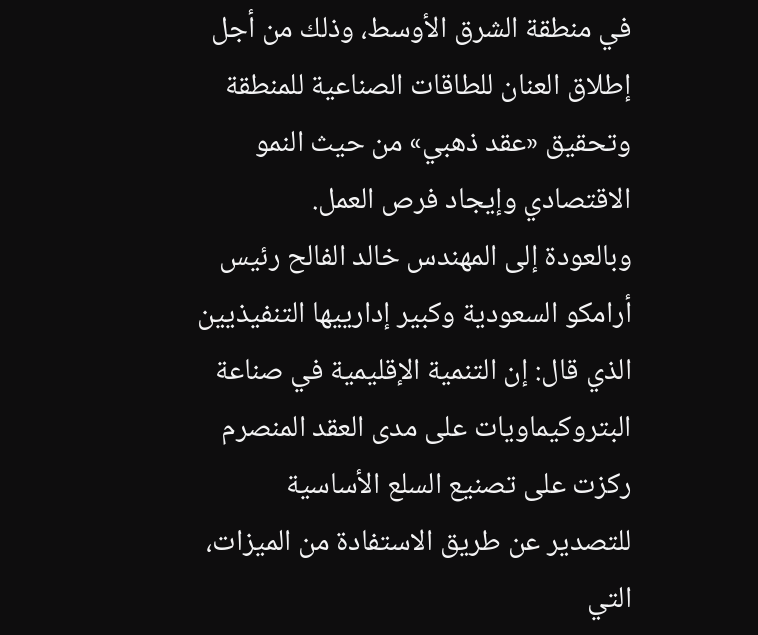في منطقة الشرق الأوسط، وذلك من أجل إطلاق العنان للطاقات الصناعية للمنطقة وتحقيق «عقد ذهبي» من حيث النمو الاقتصادي وإيجاد فرص العمل.
وبالعودة إلى المهندس خالد الفالح رئيس أرامكو السعودية وكبير إدارييها التنفيذيين الذي قال: إن التنمية الإقليمية في صناعة البتروكيماويات على مدى العقد المنصرم ركزت على تصنيع السلع الأساسية للتصدير عن طريق الاستفادة من الميزات، التي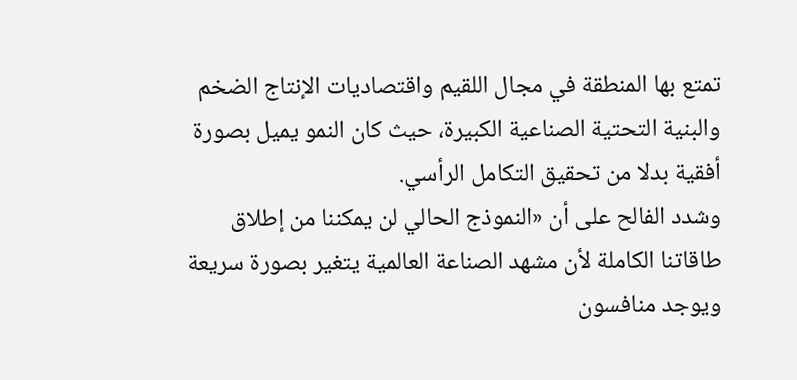تمتع بها المنطقة في مجال اللقيم واقتصاديات الإنتاج الضخم والبنية التحتية الصناعية الكبيرة، حيث كان النمو يميل بصورة أفقية بدلا من تحقيق التكامل الرأسي.
وشدد الفالح على أن «النموذج الحالي لن يمكننا من إطلاق طاقاتنا الكاملة لأن مشهد الصناعة العالمية يتغير بصورة سريعة ويوجد منافسون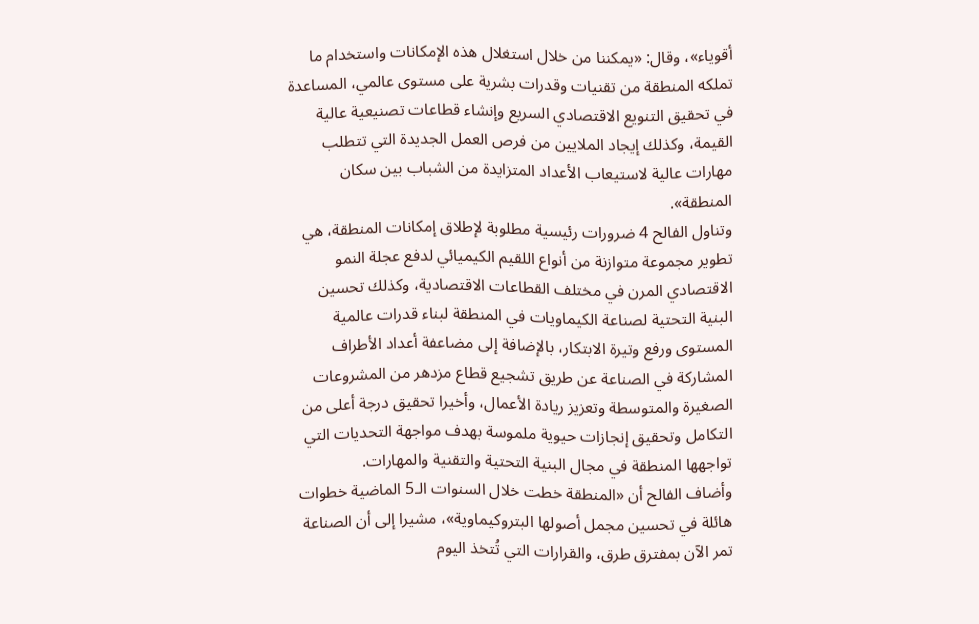أقوياء»، وقال: «يمكننا من خلال استغلال هذه الإمكانات واستخدام ما تملكه المنطقة من تقنيات وقدرات بشرية على مستوى عالمي، المساعدة في تحقيق التنويع الاقتصادي السريع وإنشاء قطاعات تصنيعية عالية القيمة، وكذلك إيجاد الملايين من فرص العمل الجديدة التي تتطلب مهارات عالية لاستيعاب الأعداد المتزايدة من الشباب بين سكان المنطقة».
وتناول الفالح 4 ضرورات رئيسية مطلوبة لإطلاق إمكانات المنطقة، هي تطوير مجموعة متوازنة من أنواع اللقيم الكيميائي لدفع عجلة النمو الاقتصادي المرن في مختلف القطاعات الاقتصادية، وكذلك تحسين البنية التحتية لصناعة الكيماويات في المنطقة لبناء قدرات عالمية المستوى ورفع وتيرة الابتكار، بالإضافة إلى مضاعفة أعداد الأطراف المشاركة في الصناعة عن طريق تشجيع قطاع مزدهر من المشروعات الصغيرة والمتوسطة وتعزيز ريادة الأعمال، وأخيرا تحقيق درجة أعلى من التكامل وتحقيق إنجازات حيوية ملموسة بهدف مواجهة التحديات التي تواجهها المنطقة في مجال البنية التحتية والتقنية والمهارات.
وأضاف الفالح أن «المنطقة خطت خلال السنوات الـ5 الماضية خطوات هائلة في تحسين مجمل أصولها البتروكيماوية»، مشيرا إلى أن الصناعة تمر الآن بمفترق طرق، والقرارات التي تُتخذ اليوم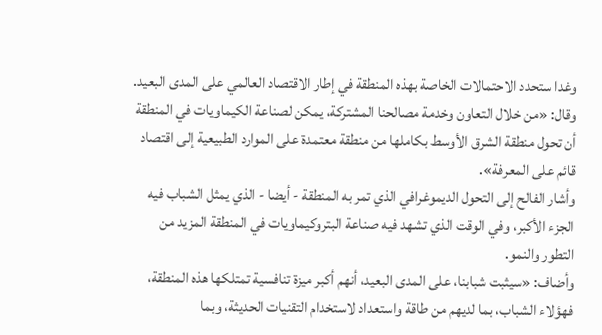وغدا ستحدد الاحتمالات الخاصة بهذه المنطقة في إطار الاقتصاد العالمي على المدى البعيد.
وقال: «من خلال التعاون وخدمة مصالحنا المشتركة، يمكن لصناعة الكيماويات في المنطقة أن تحول منطقة الشرق الأوسط بكاملها من منطقة معتمدة على الموارد الطبيعية إلى اقتصاد قائم على المعرفة».
وأشار الفالح إلى التحول الديموغرافي الذي تمر به المنطقة - أيضا - الذي يمثل الشباب فيه الجزء الأكبر، وفي الوقت الذي تشهد فيه صناعة البتروكيماويات في المنطقة المزيد من التطور والنمو.
وأضاف: «سيثبت شبابنا، على المدى البعيد، أنهم أكبر ميزة تنافسية تمتلكها هذه المنطقة، فهؤلاء الشباب، بما لديهم من طاقة واستعداد لاستخدام التقنيات الحديثة، وبما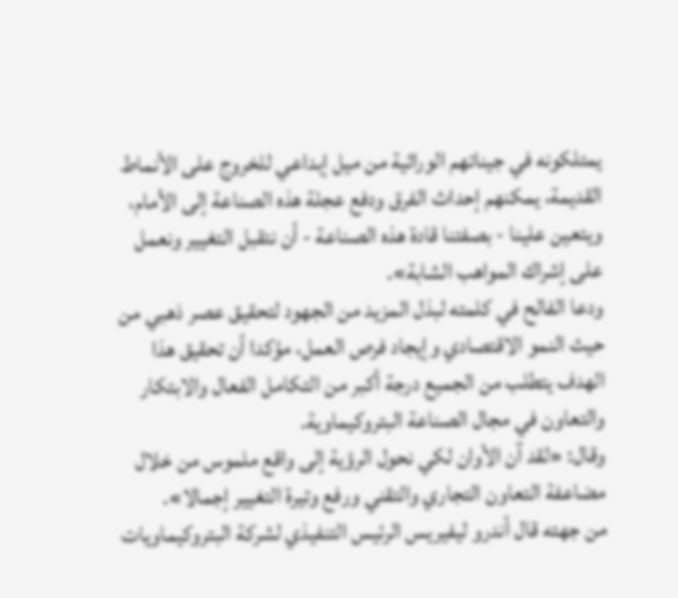يمتلكونه في جيناتهم الوراثية من ميل إبداعي للخروج على الأنماط القديمة، يمكنهم إحداث الفرق ودفع عجلة هذه الصناعة إلى الأمام، ويتعين علينا - بصفتنا قادة هذه الصناعة - أن نتقبل التغيير ونعمل على إشراك المواهب الشابة».
ودعا الفالح في كلمته لبذل المزيد من الجهود لتحقيق عصر ذهبي من حيث النمو الاقتصادي وإيجاد فرص العمل، مؤكدا أن تحقيق هذا الهدف يتطلب من الجميع درجة أكبر من التكامل الفعال والابتكار والتعاون في مجال الصناعة البتروكيماوية.
وقال: «لقد آن الأوان لكي نحول الرؤية إلى واقع ملموس من خلال مضاعفة التعاون التجاري والتقني ورفع وتيرة التغيير إجمالا».
من جهته قال أندرو ليفيريس الرئيس التنفيذي لشركة البتروكيماويات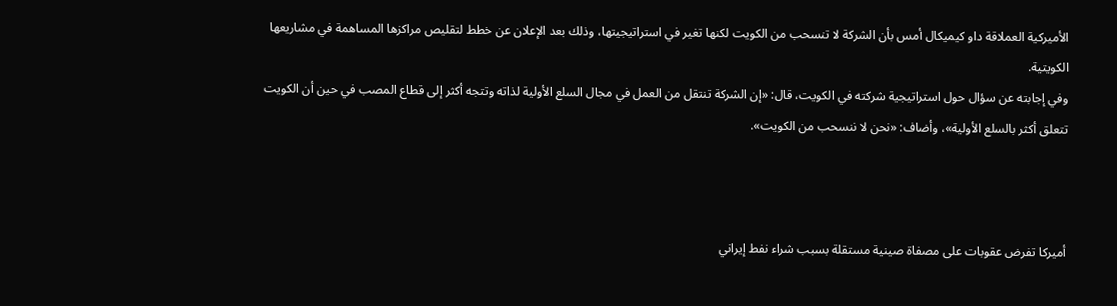الأميركية العملاقة داو كيميكال أمس بأن الشركة لا تنسحب من الكويت لكنها تغير في استراتيجيتها، وذلك بعد الإعلان عن خطط لتقليص مراكزها المساهمة في مشاريعها الكويتية.
وفي إجابته عن سؤال حول استراتيجية شركته في الكويت، قال: «إن الشركة تنتقل من العمل في مجال السلع الأولية لذاته وتتجه أكثر إلى قطاع المصب في حين أن الكويت تتعلق أكثر بالسلع الأولية»، وأضاف: «نحن لا ننسحب من الكويت».



أميركا تفرض عقوبات على مصفاة صينية مستقلة بسبب شراء نفط إيراني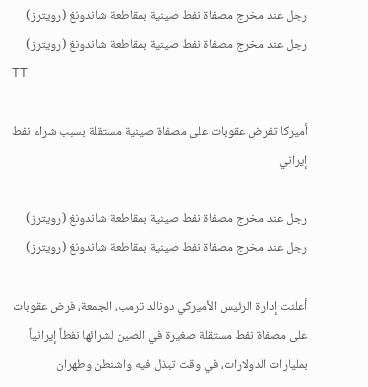رجل عند مخرج مصفاة نفط صينية بمقاطعة شاندونغ (رويترز)
رجل عند مخرج مصفاة نفط صينية بمقاطعة شاندونغ (رويترز)
TT

أميركا تفرض عقوبات على مصفاة صينية مستقلة بسبب شراء نفط إيراني

رجل عند مخرج مصفاة نفط صينية بمقاطعة شاندونغ (رويترز)
رجل عند مخرج مصفاة نفط صينية بمقاطعة شاندونغ (رويترز)

أعلنت ‌إدارة الرئيس الأميركي دونالد ترمب، الجمعة، فرض عقوبات على مصفاة نفط مستقلة صغيرة في الصين لشرائها نفطاً إيرانياً بمليارات الدولارات، في وقت تبذل فيه واشنطن وطهران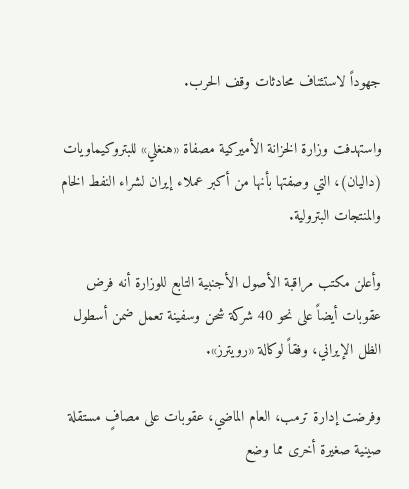جهوداً لاستئناف محادثات وقف الحرب.

واستهدفت وزارة الخزانة الأميركية مصفاة «هنغلي» للبتروكيماويات (داليان)، التي وصفتها بأنها من أكبر عملاء إيران لشراء النفط الخام والمنتجات البترولية.

وأعلن مكتب مراقبة الأصول الأجنبية التابع للوزارة أنه فرض عقوبات أيضاً ‌على نحو ‌40 شركة شحن وسفينة تعمل ‌ضمن أسطول الظل الإيراني، وفقاً لوكالة «رويترز».

وفرضت إدارة ترمب، العام الماضي، عقوبات على مصافٍ مستقلة صينية صغيرة أخرى مما وضع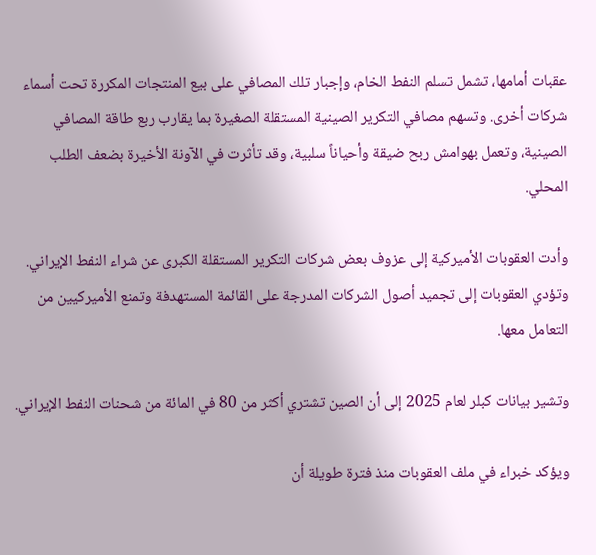عقبات أمامها، تشمل تسلم النفط الخام، وإجبار تلك المصافي على بيع المنتجات المكررة تحت أسماء شركات أخرى. وتسهم مصافي التكرير الصينية المستقلة الصغيرة بما يقارب ربع طاقة المصافي الصينية، وتعمل بهوامش ربح ضيقة ‌وأحياناً سلبية، وقد ‌تأثرت في الآونة الأخيرة بضعف الطلب المحلي.

وأدت العقوبات الأميركية ‌إلى عزوف بعض شركات التكرير المستقلة الكبرى عن ‌شراء النفط الإيراني. وتؤدي العقوبات إلى تجميد أصول الشركات المدرجة على القائمة المستهدفة وتمنع الأميركيين من التعامل معها.

وتشير بيانات كبلر لعام 2025 إلى أن الصين ‌تشتري أكثر من 80 في المائة من شحنات النفط الإيراني.

ويؤكد خبراء في ملف العقوبات منذ فترة طويلة أن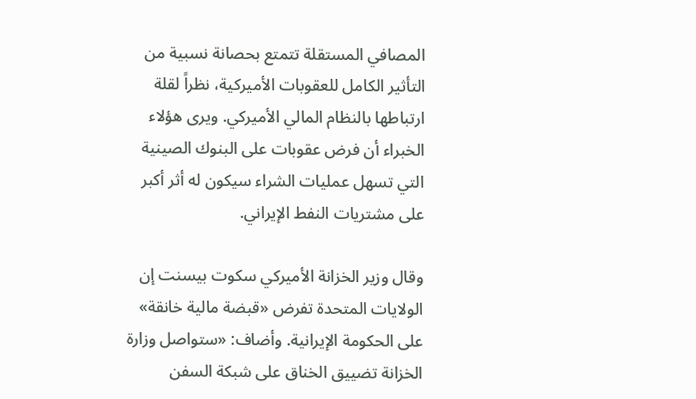المصافي المستقلة تتمتع بحصانة نسبية من التأثير الكامل للعقوبات الأميركية، نظراً لقلة ارتباطها بالنظام المالي الأميركي. ويرى هؤلاء الخبراء أن فرض عقوبات على البنوك الصينية التي تسهل عمليات الشراء سيكون له أثر أكبر على مشتريات النفط الإيراني.

وقال وزير الخزانة الأميركي سكوت بيسنت إن الولايات المتحدة تفرض «قبضة مالية خانقة» على الحكومة الإيرانية. وأضاف: «ستواصل وزارة الخزانة تضييق الخناق على شبكة السفن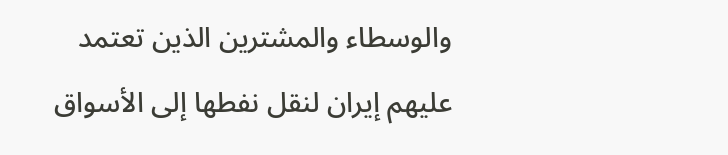والوسطاء والمشترين الذين تعتمد عليهم إيران لنقل نفطها إلى الأسواق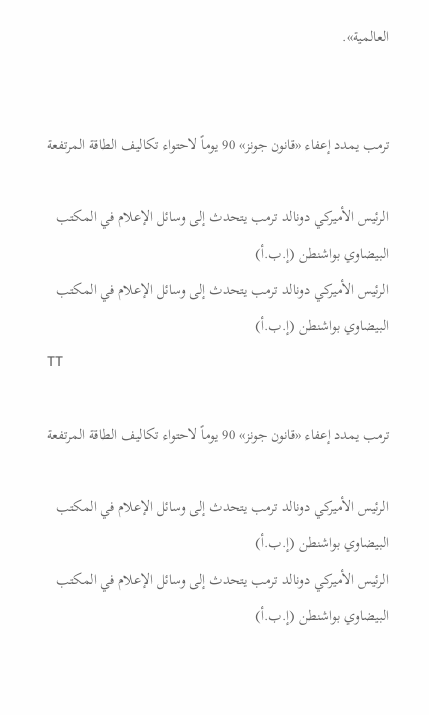العالمية».


ترمب يمدد إعفاء «قانون جونز» 90 يوماً لاحتواء تكاليف الطاقة المرتفعة

الرئيس الأميركي دونالد ترمب يتحدث إلى وسائل الإعلام في المكتب البيضاوي بواشنطن (إ.ب.أ)
الرئيس الأميركي دونالد ترمب يتحدث إلى وسائل الإعلام في المكتب البيضاوي بواشنطن (إ.ب.أ)
TT

ترمب يمدد إعفاء «قانون جونز» 90 يوماً لاحتواء تكاليف الطاقة المرتفعة

الرئيس الأميركي دونالد ترمب يتحدث إلى وسائل الإعلام في المكتب البيضاوي بواشنطن (إ.ب.أ)
الرئيس الأميركي دونالد ترمب يتحدث إلى وسائل الإعلام في المكتب البيضاوي بواشنطن (إ.ب.أ)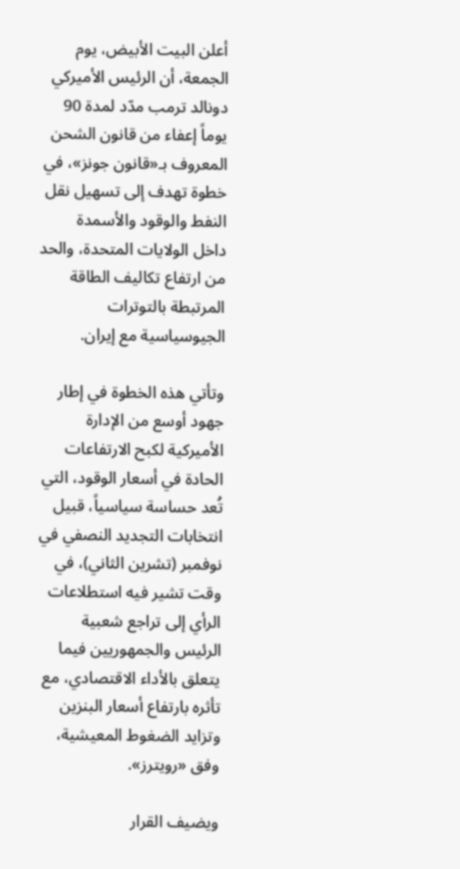أعلن البيت الأبيض، يوم الجمعة، أن الرئيس الأميركي دونالد ترمب مدّد لمدة 90 يوماً إعفاء من قانون الشحن المعروف بـ«قانون جونز»، في خطوة تهدف إلى تسهيل نقل النفط والوقود والأسمدة داخل الولايات المتحدة، والحد من ارتفاع تكاليف الطاقة المرتبطة بالتوترات الجيوسياسية مع إيران.

وتأتي هذه الخطوة في إطار جهود أوسع من الإدارة الأميركية لكبح الارتفاعات الحادة في أسعار الوقود، التي تُعد حساسة سياسياً، قبيل انتخابات التجديد النصفي في نوفمبر (تشرين الثاني)، في وقت تشير فيه استطلاعات الرأي إلى تراجع شعبية الرئيس والجمهوريين فيما يتعلق بالأداء الاقتصادي، مع تأثره بارتفاع أسعار البنزين وتزايد الضغوط المعيشية، وفق «رويترز».

ويضيف القرار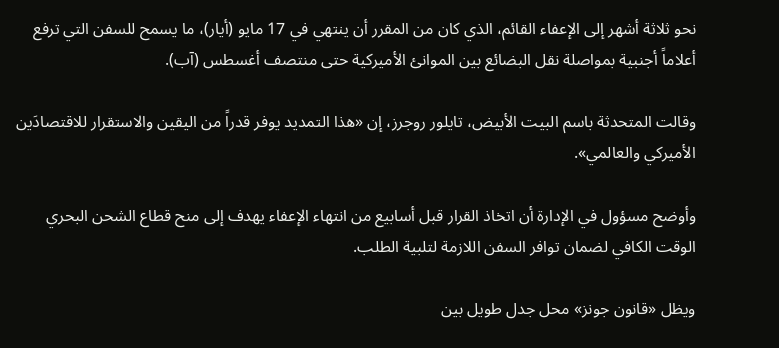نحو ثلاثة أشهر إلى الإعفاء القائم، الذي كان من المقرر أن ينتهي في 17 مايو (أيار)، ما يسمح للسفن التي ترفع أعلاماً أجنبية بمواصلة نقل البضائع بين الموانئ الأميركية حتى منتصف أغسطس (آب).

وقالت المتحدثة باسم البيت الأبيض، تايلور روجرز، إن «هذا التمديد يوفر قدراً من اليقين والاستقرار للاقتصادَين الأميركي والعالمي».

وأوضح مسؤول في الإدارة أن اتخاذ القرار قبل أسابيع من انتهاء الإعفاء يهدف إلى منح قطاع الشحن البحري الوقت الكافي لضمان توافر السفن اللازمة لتلبية الطلب.

ويظل «قانون جونز» محل جدل طويل بين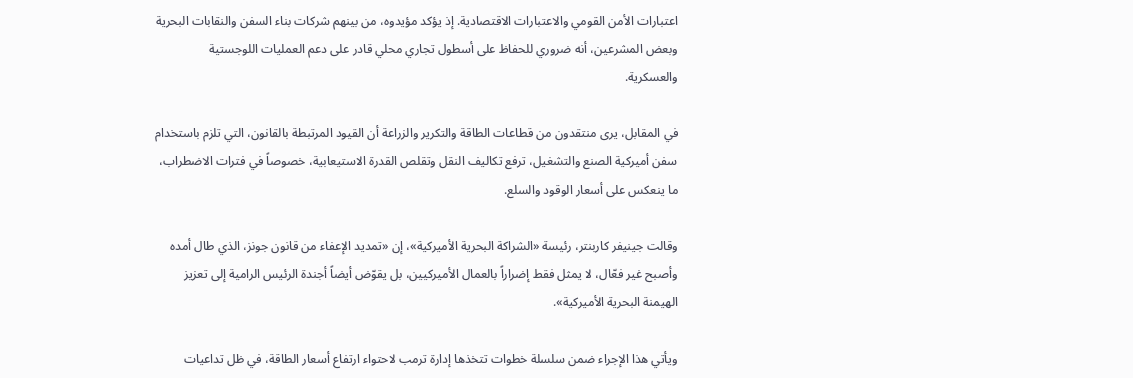اعتبارات الأمن القومي والاعتبارات الاقتصادية. إذ يؤكد مؤيدوه، من بينهم شركات بناء السفن والنقابات البحرية وبعض المشرعين، أنه ضروري للحفاظ على أسطول تجاري محلي قادر على دعم العمليات اللوجستية والعسكرية.

في المقابل، يرى منتقدون من قطاعات الطاقة والتكرير والزراعة أن القيود المرتبطة بالقانون، التي تلزم باستخدام سفن أميركية الصنع والتشغيل، ترفع تكاليف النقل وتقلص القدرة الاستيعابية، خصوصاً في فترات الاضطراب، ما ينعكس على أسعار الوقود والسلع.

وقالت جينيفر كاربنتر، رئيسة «الشراكة البحرية الأميركية»، إن «تمديد الإعفاء من قانون جونز، الذي طال أمده وأصبح غير فعّال، لا يمثل فقط إضراراً بالعمال الأميركيين، بل يقوّض أيضاً أجندة الرئيس الرامية إلى تعزيز الهيمنة البحرية الأميركية».

ويأتي هذا الإجراء ضمن سلسلة خطوات تتخذها إدارة ترمب لاحتواء ارتفاع أسعار الطاقة، في ظل تداعيات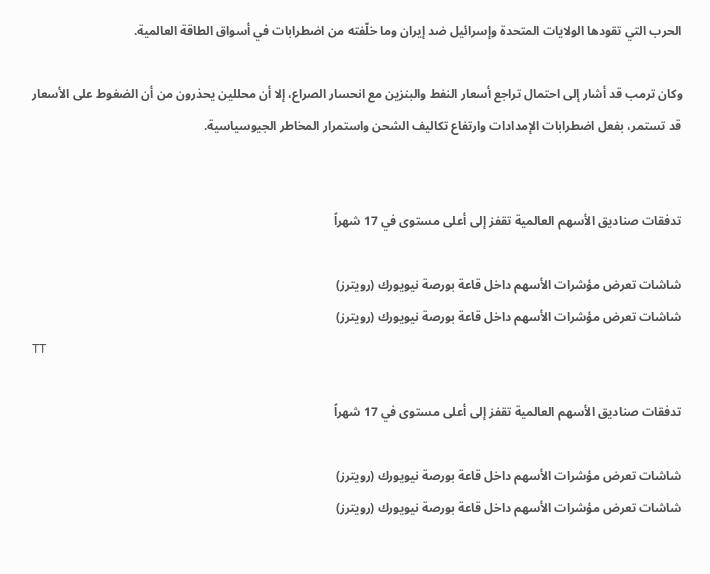الحرب التي تقودها الولايات المتحدة وإسرائيل ضد إيران وما خلّفته من اضطرابات في أسواق الطاقة العالمية.

وكان ترمب قد أشار إلى احتمال تراجع أسعار النفط والبنزين مع انحسار الصراع، إلا أن محللين يحذرون من أن الضغوط على الأسعار قد تستمر، بفعل اضطرابات الإمدادات وارتفاع تكاليف الشحن واستمرار المخاطر الجيوسياسية.


تدفقات صناديق الأسهم العالمية تقفز إلى أعلى مستوى في 17 شهراً

شاشات تعرض مؤشرات الأسهم داخل قاعة بورصة نيويورك (رويترز)
شاشات تعرض مؤشرات الأسهم داخل قاعة بورصة نيويورك (رويترز)
TT

تدفقات صناديق الأسهم العالمية تقفز إلى أعلى مستوى في 17 شهراً

شاشات تعرض مؤشرات الأسهم داخل قاعة بورصة نيويورك (رويترز)
شاشات تعرض مؤشرات الأسهم داخل قاعة بورصة نيويورك (رويترز)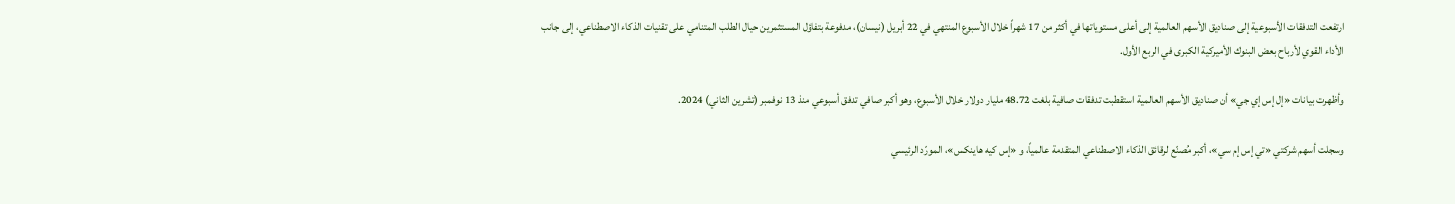ارتفعت التدفقات الأسبوعية إلى صناديق الأسهم العالمية إلى أعلى مستوياتها في أكثر من 17 شهراً خلال الأسبوع المنتهي في 22 أبريل (نيسان)، مدفوعة بتفاؤل المستثمرين حيال الطلب المتنامي على تقنيات الذكاء الاصطناعي، إلى جانب الأداء القوي لأرباح بعض البنوك الأميركية الكبرى في الربع الأول.

وأظهرت بيانات «إل إس إي جي» أن صناديق الأسهم العالمية استقطبت تدفقات صافية بلغت 48.72 مليار دولار خلال الأسبوع، وهو أكبر صافي تدفق أسبوعي منذ 13 نوفمبر (تشرين الثاني) 2024.

وسجلت أسهم شركتي «تي إس إم سي»، أكبر مُصنّع لرقائق الذكاء الاصطناعي المتقدمة عالمياً، و «إس كيه هاينكس»، المورّد الرئيسي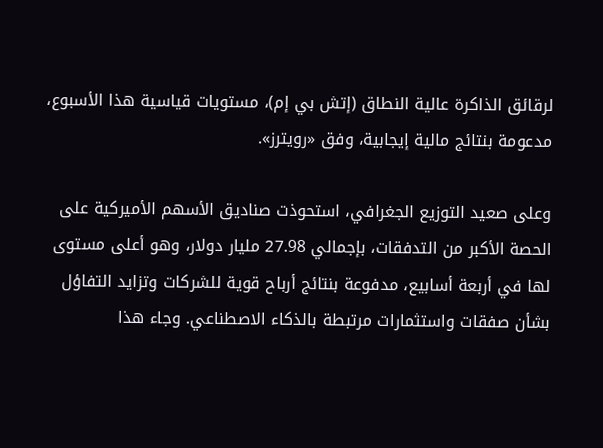لرقائق الذاكرة عالية النطاق (إتش بي إم)، مستويات قياسية هذا الأسبوع، مدعومة بنتائج مالية إيجابية، وفق «رويترز».

وعلى صعيد التوزيع الجغرافي، استحوذت صناديق الأسهم الأميركية على الحصة الأكبر من التدفقات، بإجمالي 27.98 مليار دولار، وهو أعلى مستوى لها في أربعة أسابيع، مدفوعة بنتائج أرباح قوية للشركات وتزايد التفاؤل بشأن صفقات واستثمارات مرتبطة بالذكاء الاصطناعي. وجاء هذا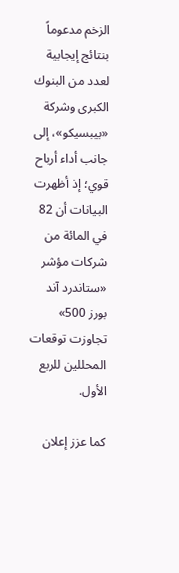الزخم مدعوماً بنتائج إيجابية لعدد من البنوك الكبرى وشركة «بيبسيكو»، إلى جانب أداء أرباح قوي؛ إذ أظهرت البيانات أن 82 في المائة من شركات مؤشر «ستاندرد آند بورز 500» تجاوزت توقعات المحللين للربع الأول.

كما عزز إعلان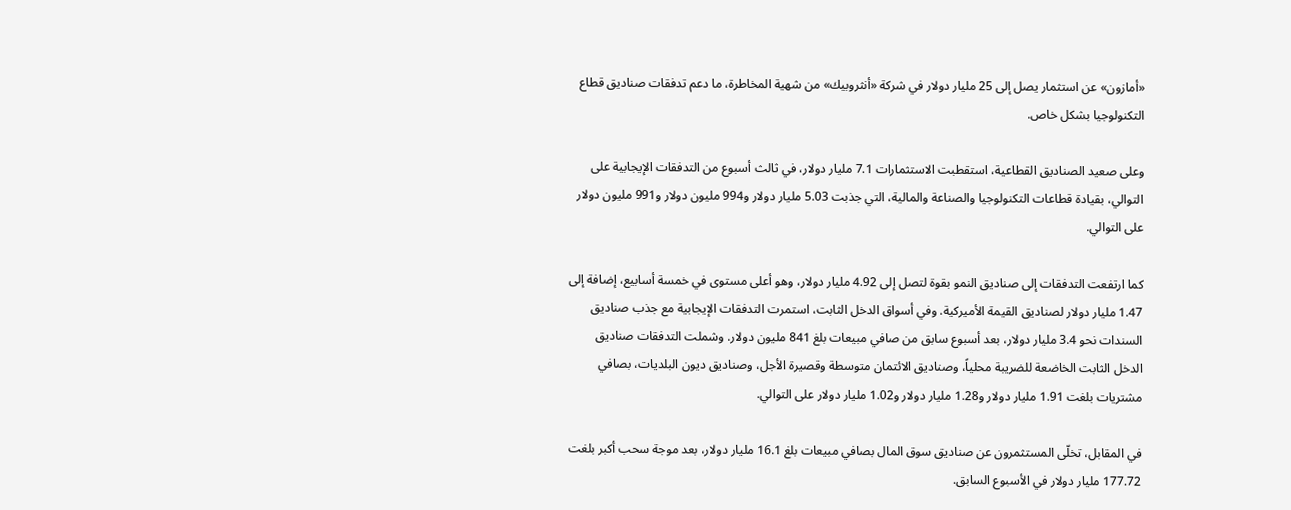«أمازون» عن استثمار يصل إلى 25 مليار دولار في شركة «أنثروبيك» من شهية المخاطرة، ما دعم تدفقات صناديق قطاع التكنولوجيا بشكل خاص.

وعلى صعيد الصناديق القطاعية، استقطبت الاستثمارات 7.1 مليار دولار، في ثالث أسبوع من التدفقات الإيجابية على التوالي، بقيادة قطاعات التكنولوجيا والصناعة والمالية، التي جذبت 5.03 مليار دولار و994 مليون دولار و991 مليون دولار على التوالي.

كما ارتفعت التدفقات إلى صناديق النمو بقوة لتصل إلى 4.92 مليار دولار، وهو أعلى مستوى في خمسة أسابيع، إضافة إلى 1.47 مليار دولار لصناديق القيمة الأميركية. وفي أسواق الدخل الثابت، استمرت التدفقات الإيجابية مع جذب صناديق السندات نحو 3.4 مليار دولار، بعد أسبوع سابق من صافي مبيعات بلغ 841 مليون دولار. وشملت التدفقات صناديق الدخل الثابت الخاضعة للضريبة محلياً، وصناديق الائتمان متوسطة وقصيرة الأجل، وصناديق ديون البلديات، بصافي مشتريات بلغت 1.91 مليار دولار و1.28 مليار دولار و1.02 مليار دولار على التوالي.

في المقابل، تخلّى المستثمرون عن صناديق سوق المال بصافي مبيعات بلغ 16.1 مليار دولار، بعد موجة سحب أكبر بلغت 177.72 مليار دولار في الأسبوع السابق.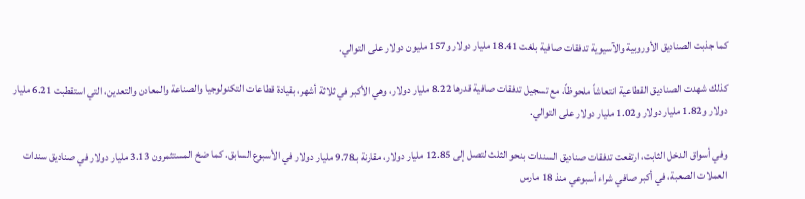كما جذبت الصناديق الأوروبية والآسيوية تدفقات صافية بلغت 18.41 مليار دولار و157 مليون دولار على التوالي.

كذلك شهدت الصناديق القطاعية انتعاشاً ملحوظاً، مع تسجيل تدفقات صافية قدرها 8.22 مليار دولار، وهي الأكبر في ثلاثة أشهر، بقيادة قطاعات التكنولوجيا والصناعة والمعادن والتعدين، التي استقطبت 6.21 مليار دولار و1.82 مليار دولار و1.02 مليار دولار على التوالي.

وفي أسواق الدخل الثابت، ارتفعت تدفقات صناديق السندات بنحو الثلث لتصل إلى 12.85 مليار دولار، مقارنة بـ9.78 مليار دولار في الأسبوع السابق. كما ضخ المستثمرون 3.13 مليار دولار في صناديق سندات العملات الصعبة، في أكبر صافي شراء أسبوعي منذ 18 مارس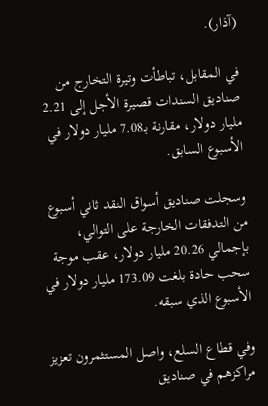(آذار).

في المقابل، تباطأت وتيرة التخارج من صناديق السندات قصيرة الأجل إلى 2.21 مليار دولار، مقارنة بـ7.08 مليار دولار في الأسبوع السابق.

وسجلت صناديق أسواق النقد ثاني أسبوع من التدفقات الخارجة على التوالي، بإجمالي 20.26 مليار دولار، عقب موجة سحب حادة بلغت 173.09 مليار دولار في الأسبوع الذي سبقه.

وفي قطاع السلع، واصل المستثمرون تعزيز مراكزهم في صناديق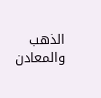الذهب والمعادن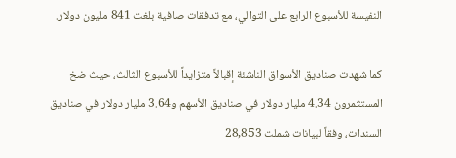النفيسة للأسبوع الرابع على التوالي، مع تدفقات صافية بلغت 841 مليون دولار.

كما شهدت صناديق الأسواق الناشئة إقبالاً متزايداً للأسبوع الثالث، حيث ضخ المستثمرون 4.34 مليار دولار في صناديق الأسهم و3.64 مليار دولار في صناديق السندات، وفقاً لبيانات شملت 28,853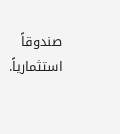صندوقاً استثمارياً.